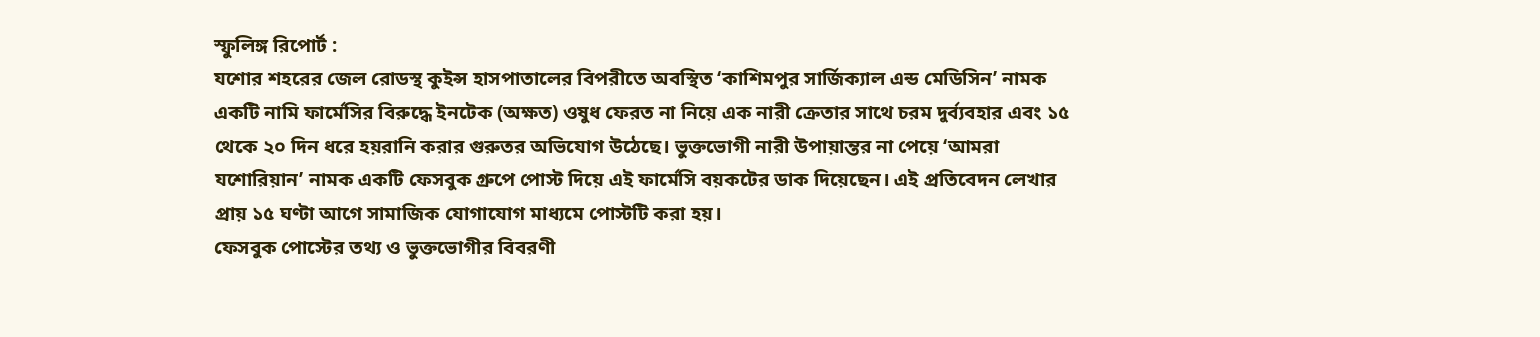স্ফুলিঙ্গ রিপোর্ট :
যশোর শহরের জেল রোডস্থ কুইন্স হাসপাতালের বিপরীতে অবস্থিত ‘কাশিমপুর সার্জিক্যাল এন্ড মেডিসিন’ নামক একটি নামি ফার্মেসির বিরুদ্ধে ইনটেক (অক্ষত) ওষুধ ফেরত না নিয়ে এক নারী ক্রেতার সাথে চরম দুর্ব্যবহার এবং ১৫ থেকে ২০ দিন ধরে হয়রানি করার গুরুতর অভিযোগ উঠেছে। ভুক্তভোগী নারী উপায়ান্তর না পেয়ে ‘আমরা যশোরিয়ান’ নামক একটি ফেসবুক গ্রুপে পোস্ট দিয়ে এই ফার্মেসি বয়কটের ডাক দিয়েছেন। এই প্রতিবেদন লেখার প্রায় ১৫ ঘণ্টা আগে সামাজিক যোগাযোগ মাধ্যমে পোস্টটি করা হয়।
ফেসবুক পোস্টের তথ্য ও ভুক্তভোগীর বিবরণী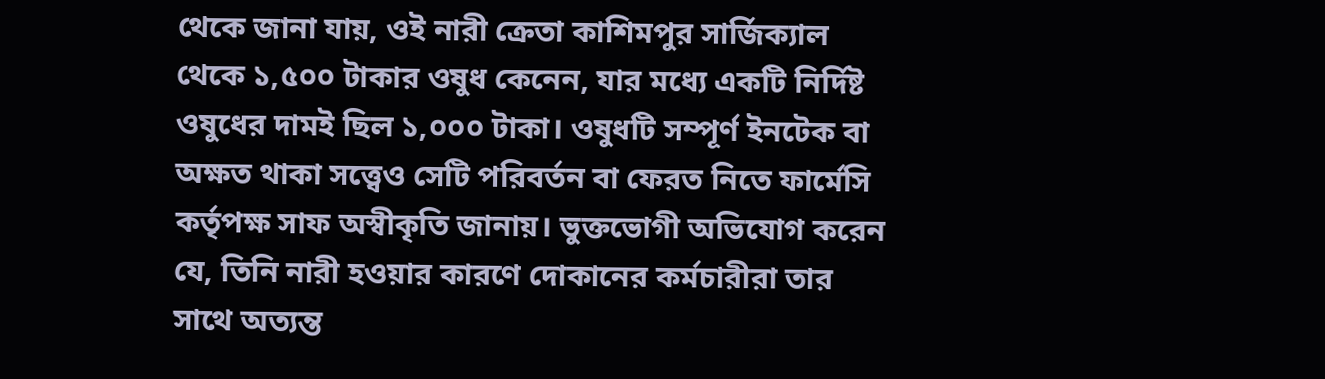থেকে জানা যায়, ওই নারী ক্রেতা কাশিমপুর সার্জিক্যাল থেকে ১,৫০০ টাকার ওষুধ কেনেন, যার মধ্যে একটি নির্দিষ্ট ওষুধের দামই ছিল ১,০০০ টাকা। ওষুধটি সম্পূর্ণ ইনটেক বা অক্ষত থাকা সত্ত্বেও সেটি পরিবর্তন বা ফেরত নিতে ফার্মেসি কর্তৃপক্ষ সাফ অস্বীকৃতি জানায়। ভুক্তভোগী অভিযোগ করেন যে, তিনি নারী হওয়ার কারণে দোকানের কর্মচারীরা তার সাথে অত্যন্ত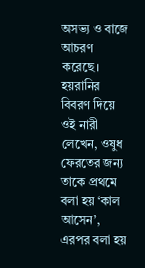অসভ্য ও বাজে আচরণ করেছে।
হয়রানির বিবরণ দিয়ে ওই নারী লেখেন, ওষুধ ফেরতের জন্য তাকে প্রথমে বলা হয় ‘কাল আসেন’, এরপর বলা হয়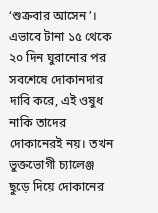‘শুক্রবার আসেন’। এভাবে টানা ১৫ থেকে ২০ দিন ঘুরানোর পর সবশেষে দোকানদার দাবি করে, এই ওষুধ নাকি তাদের দোকানেরই নয়। তখন ভুক্তভোগী চ্যালেঞ্জ ছুড়ে দিয়ে দোকানের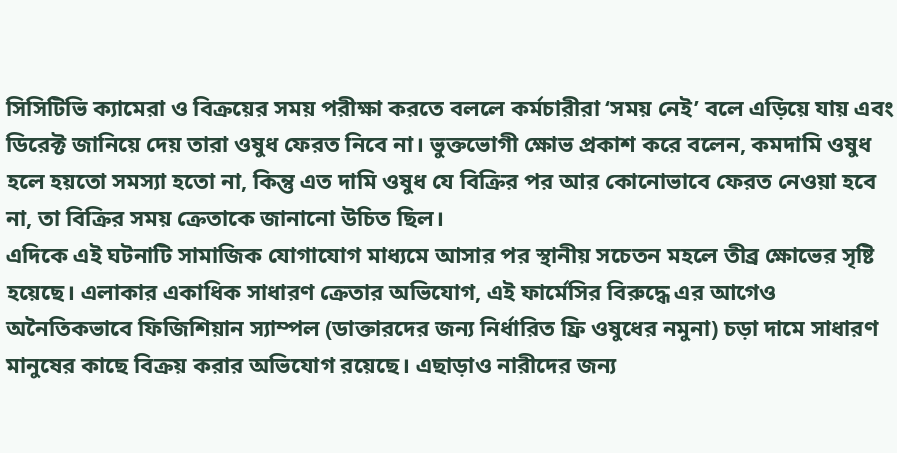সিসিটিভি ক্যামেরা ও বিক্রয়ের সময় পরীক্ষা করতে বললে কর্মচারীরা ‘সময় নেই’ বলে এড়িয়ে যায় এবং ডিরেক্ট জানিয়ে দেয় তারা ওষুধ ফেরত নিবে না। ভুক্তভোগী ক্ষোভ প্রকাশ করে বলেন, কমদামি ওষুধ হলে হয়তো সমস্যা হতো না, কিন্তু এত দামি ওষুধ যে বিক্রির পর আর কোনোভাবে ফেরত নেওয়া হবে না, তা বিক্রির সময় ক্রেতাকে জানানো উচিত ছিল।
এদিকে এই ঘটনাটি সামাজিক যোগাযোগ মাধ্যমে আসার পর স্থানীয় সচেতন মহলে তীব্র ক্ষোভের সৃষ্টি হয়েছে। এলাকার একাধিক সাধারণ ক্রেতার অভিযোগ, এই ফার্মেসির বিরুদ্ধে এর আগেও অনৈতিকভাবে ফিজিশিয়ান স্যাম্পল (ডাক্তারদের জন্য নির্ধারিত ফ্রি ওষুধের নমুনা) চড়া দামে সাধারণ মানুষের কাছে বিক্রয় করার অভিযোগ রয়েছে। এছাড়াও নারীদের জন্য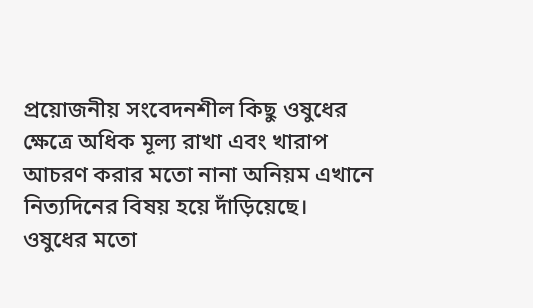প্রয়োজনীয় সংবেদনশীল কিছু ওষুধের ক্ষেত্রে অধিক মূল্য রাখা এবং খারাপ আচরণ করার মতো নানা অনিয়ম এখানে নিত্যদিনের বিষয় হয়ে দাঁড়িয়েছে।
ওষুধের মতো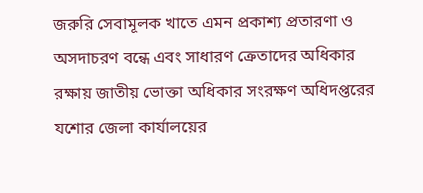জরুরি সেবামূলক খাতে এমন প্রকাশ্য প্রতারণা ও অসদাচরণ বন্ধে এবং সাধারণ ক্রেতাদের অধিকার রক্ষায় জাতীয় ভোক্তা অধিকার সংরক্ষণ অধিদপ্তরের যশোর জেলা কার্যালয়ের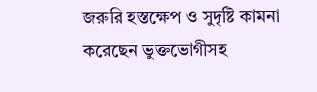জরুরি হস্তক্ষেপ ও সুদৃষ্টি কামনা করেছেন ভুক্তভোগীসহ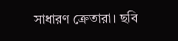সাধারণ ক্রেতারা। ছবি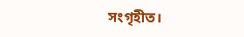সংগৃহীত।